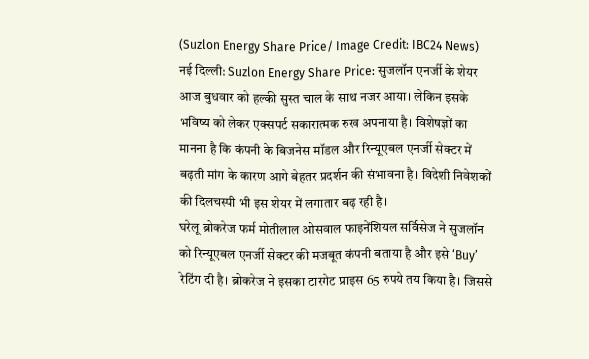(Suzlon Energy Share Price/ Image Credit: IBC24 News)
नई दिल्ली: Suzlon Energy Share Price: सुजलॉन एनर्जी के शेयर आज बुधवार को हल्की सुस्त चाल के साथ नजर आया। लेकिन इसके भविष्य को लेकर एक्सपर्ट सकारात्मक रुख अपनाया है। विशेषज्ञों का मानना है कि कंपनी के बिजनेस मॉडल और रिन्यूएबल एनर्जी सेक्टर में बढ़ती मांग के कारण आगे बेहतर प्रदर्शन की संभावना है। विदेशी निवेशकों की दिलचस्पी भी इस शेयर में लगातार बढ़ रही है।
घरेलू ब्रोकरेज फर्म मोतीलाल ओसवाल फाइनेंशियल सर्विसेज ने सुजलॉन को रिन्यूएबल एनर्जी सेक्टर की मजबूत कंपनी बताया है और इसे ‘Buy’ रेटिंग दी है। ब्रोकरेज ने इसका टारगेट प्राइस 65 रुपये तय किया है। जिससे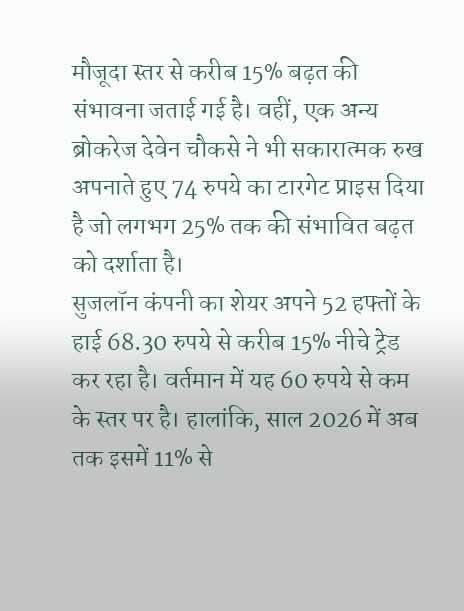मौजूदा स्तर से करीब 15% बढ़त की संभावना जताई गई है। वहीं, एक अन्य ब्रोकरेज देवेन चौकसे ने भी सकारात्मक रुख अपनाते हुए 74 रुपये का टारगेट प्राइस दिया है जो लगभग 25% तक की संभावित बढ़त को दर्शाता है।
सुजलॉन कंपनी का शेयर अपने 52 हफ्तों के हाई 68.30 रुपये से करीब 15% नीचे ट्रेड कर रहा है। वर्तमान में यह 60 रुपये से कम के स्तर पर है। हालांकि, साल 2026 में अब तक इसमें 11% से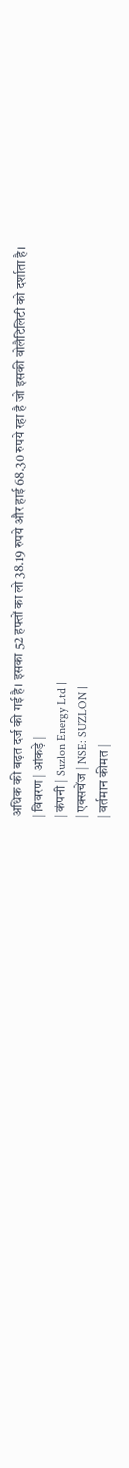अधिक की बढ़त दर्ज की गई है। इसका 52 हफ्तों का लो 38.19 रुपये और हाई 68.30 रुपये रहा है जो इसकी वोलैटिलिटी को दर्शाता है।
| विवरण | आंकड़े |
| कंपनी | Suzlon Energy Ltd |
| एक्सचेंज | NSE: SUZLON |
| वर्तमान कीमत |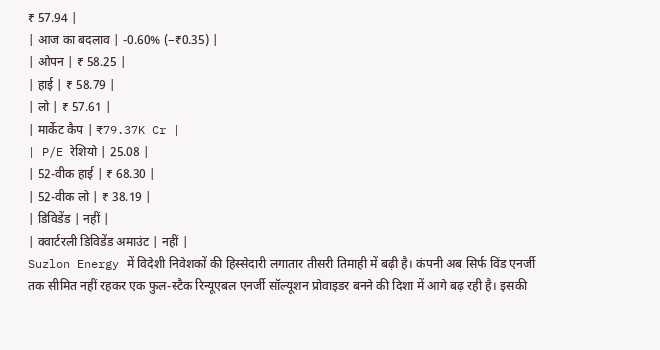₹ 57.94 |
| आज का बदलाव | -0.60% (−₹0.35) |
| ओपन | ₹ 58.25 |
| हाई | ₹ 58.79 |
| लो | ₹ 57.61 |
| मार्केट कैप | ₹79.37K Cr |
| P/E रेशियो | 25.08 |
| 52-वीक हाई | ₹ 68.30 |
| 52-वीक लो | ₹ 38.19 |
| डिविडेंड | नहीं |
| क्वार्टरली डिविडेंड अमाउंट | नहीं |
Suzlon Energy में विदेशी निवेशकों की हिस्सेदारी लगातार तीसरी तिमाही में बढ़ी है। कंपनी अब सिर्फ विंड एनर्जी तक सीमित नहीं रहकर एक फुल-स्टैक रिन्यूएबल एनर्जी सॉल्यूशन प्रोवाइडर बनने की दिशा में आगे बढ़ रही है। इसकी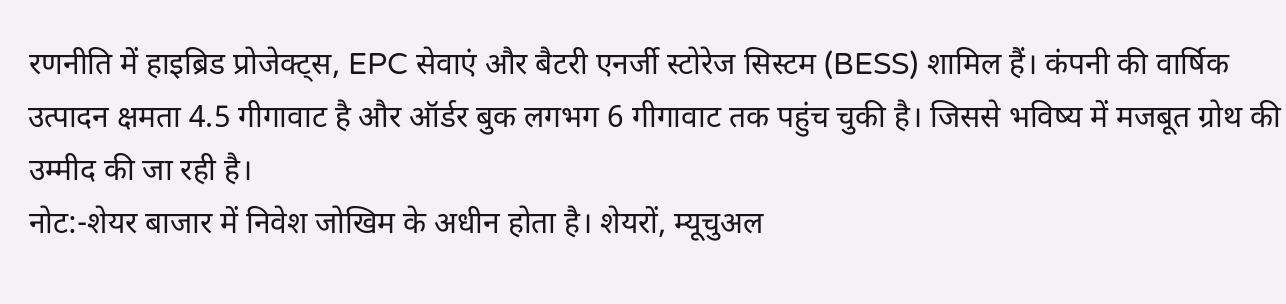रणनीति में हाइब्रिड प्रोजेक्ट्स, EPC सेवाएं और बैटरी एनर्जी स्टोरेज सिस्टम (BESS) शामिल हैं। कंपनी की वार्षिक उत्पादन क्षमता 4.5 गीगावाट है और ऑर्डर बुक लगभग 6 गीगावाट तक पहुंच चुकी है। जिससे भविष्य में मजबूत ग्रोथ की उम्मीद की जा रही है।
नोट:-शेयर बाजार में निवेश जोखिम के अधीन होता है। शेयरों, म्यूचुअल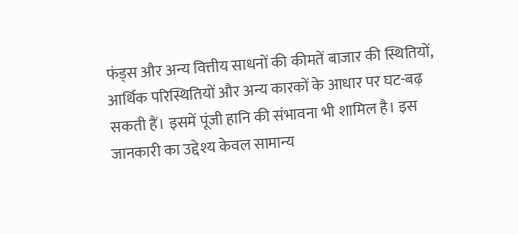फंड्स और अन्य वित्तीय साधनों की कीमतें बाजार की स्थितियों, आर्थिक परिस्थितियों और अन्य कारकों के आधार पर घट-बढ़ सकती हैं। इसमें पूंजी हानि की संभावना भी शामिल है। इस जानकारी का उद्देश्य केवल सामान्य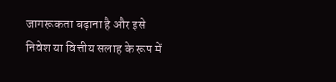जागरूकता बढ़ाना है और इसे निवेश या वित्तीय सलाह के रूप में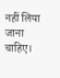नहीं लिया जाना चाहिए।